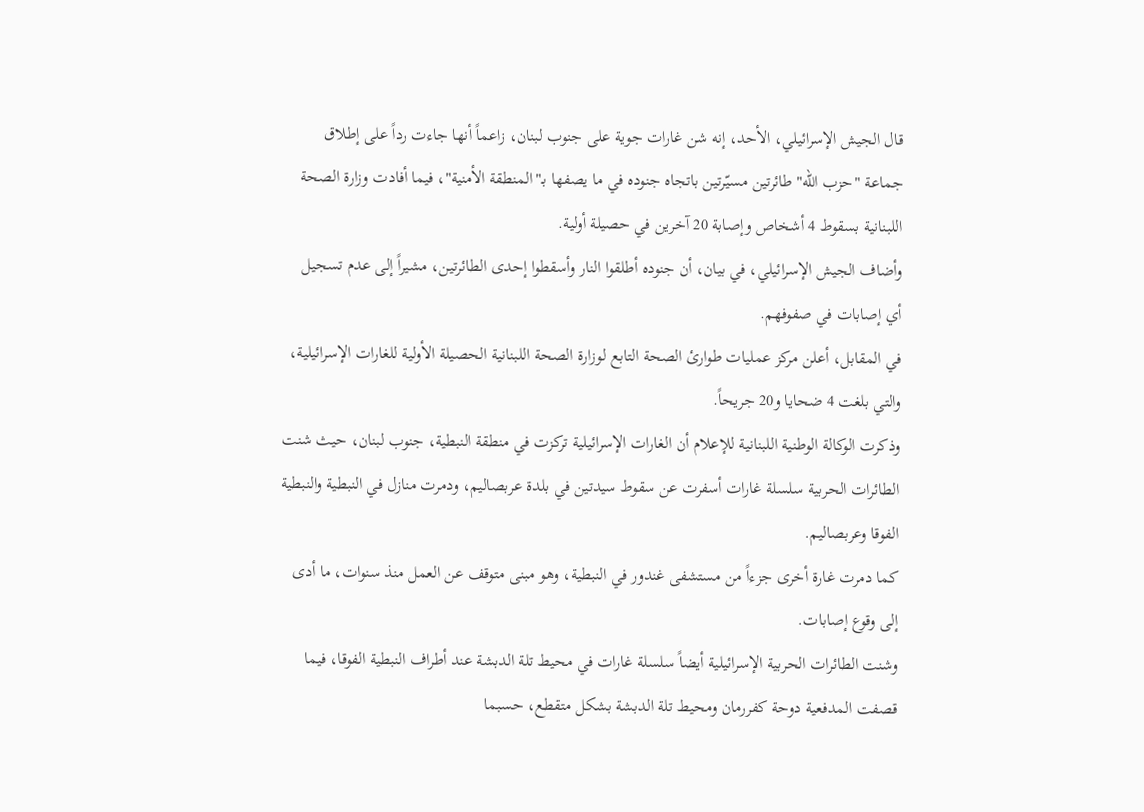قال الجيش الإسرائيلي، الأحد، إنه شن غارات جوية على جنوب لبنان، زاعماً أنها جاءت رداً على إطلاق جماعة "حزب الله" طائرتين مسيّرتين باتجاه جنوده في ما يصفها بـ"المنطقة الأمنية"، فيما أفادت وزارة الصحة اللبنانية بسقوط 4 أشخاص وإصابة 20 آخرين في حصيلة أولية.
وأضاف الجيش الإسرائيلي، في بيان، أن جنوده أطلقوا النار وأسقطوا إحدى الطائرتين، مشيراً إلى عدم تسجيل أي إصابات في صفوفهم.
في المقابل، أعلن مركز عمليات طوارئ الصحة التابع لوزارة الصحة اللبنانية الحصيلة الأولية للغارات الإسرائيلية، والتي بلغت 4 ضحايا و20 جريحاً.
وذكرت الوكالة الوطنية اللبنانية للإعلام أن الغارات الإسرائيلية تركزت في منطقة النبطية، جنوب لبنان، حيث شنت الطائرات الحربية سلسلة غارات أسفرت عن سقوط سيدتين في بلدة عربصاليم، ودمرت منازل في النبطية والنبطية الفوقا وعربصاليم.
كما دمرت غارة أخرى جزءاً من مستشفى غندور في النبطية، وهو مبنى متوقف عن العمل منذ سنوات، ما أدى إلى وقوع إصابات.
وشنت الطائرات الحربية الإسرائيلية أيضاً سلسلة غارات في محيط تلة الدبشة عند أطراف النبطية الفوقا، فيما قصفت المدفعية دوحة كفررمان ومحيط تلة الدبشة بشكل متقطع، حسبما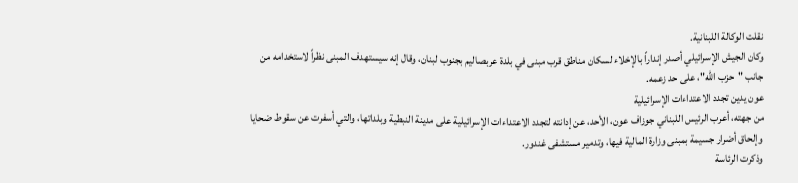نقلت الوكالة اللبنانية.
وكان الجيش الإسرائيلي أصدر إنداراً بالإخلاء لسكان مناطق قرب مبنى في بلدة عربصاليم بجنوب لبنان، وقال إنه سيستهدف المبنى نظراً لاستخدامه من جانب "حزب الله"، على حد زعمه.
عون يدين تجدد الاعتداءات الإسرائيلية
من جهته، أعرب الرئيس اللبناني جوزاف عون، الأحد، عن إدانته لتجدد الاعتداءات الإسرائيلية على مدينة النبطية وبلداتها، والتي أسفرت عن سقوط ضحايا وإلحاق أضرار جسيمة بمبنى وزارة المالية فيها، وتدمير مستشفى غندور.
وذكرت الرئاسة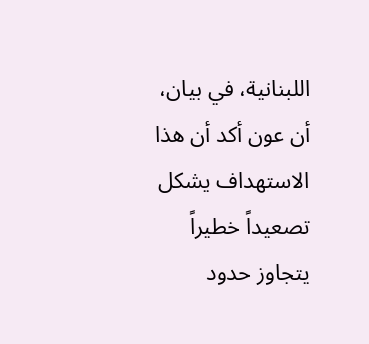اللبنانية، في بيان، أن عون أكد أن هذا الاستهداف يشكل تصعيداً خطيراً يتجاوز حدود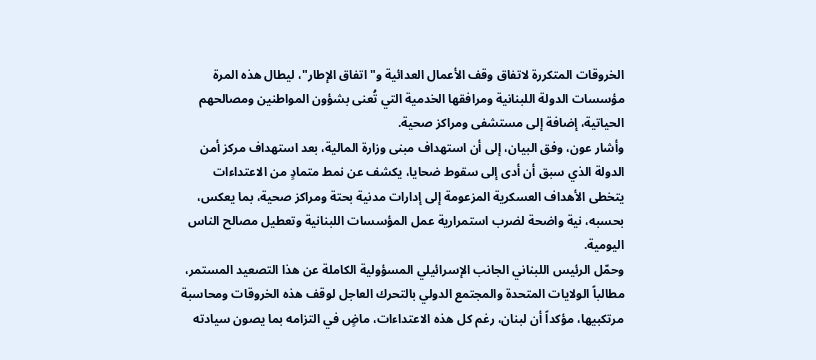الخروقات المتكررة لاتفاق وقف الأعمال العدائية و"اتفاق الإطار"، ليطال هذه المرة مؤسسات الدولة اللبنانية ومرافقها الخدمية التي تُعنى بشؤون المواطنين ومصالحهم الحياتية، إضافة إلى مستشفى ومراكز صحية.
وأشار عون، وفق البيان، إلى أن استهداف مبنى وزارة المالية، بعد استهداف مركز أمن الدولة الذي سبق أن أدى إلى سقوط ضحايا، يكشف عن نمط متمادٍ من الاعتداءات يتخطى الأهداف العسكرية المزعومة إلى إدارات مدنية بحتة ومراكز صحية، بما يعكس، بحسبه، نية واضحة لضرب استمرارية عمل المؤسسات اللبنانية وتعطيل مصالح الناس اليومية.
وحمّل الرئيس اللبناني الجانب الإسرائيلي المسؤولية الكاملة عن هذا التصعيد المستمر، مطالباً الولايات المتحدة والمجتمع الدولي بالتحرك العاجل لوقف هذه الخروقات ومحاسبة مرتكبيها، مؤكداً أن لبنان، رغم كل هذه الاعتداءات، ماضٍ في التزامه بما يصون سيادته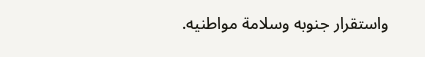واستقرار جنوبه وسلامة مواطنيه.